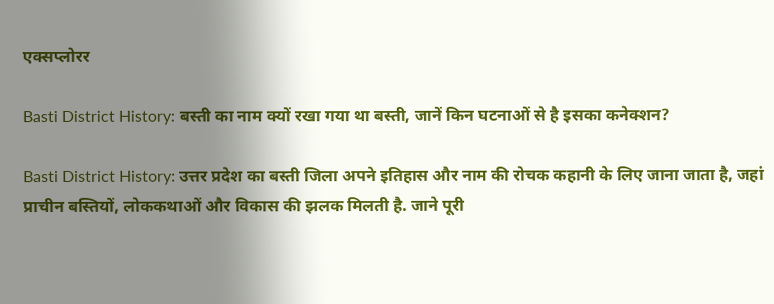एक्सप्लोरर

Basti District History: बस्ती का नाम क्यों रखा गया था बस्ती, जानें किन घटनाओं से है इसका कनेक्शन?

Basti District History: उत्तर प्रदेश का बस्ती जिला अपने इतिहास और नाम की रोचक कहानी के लिए जाना जाता है, जहां प्राचीन बस्तियों, लोककथाओं और विकास की झलक मिलती है. जाने पूरी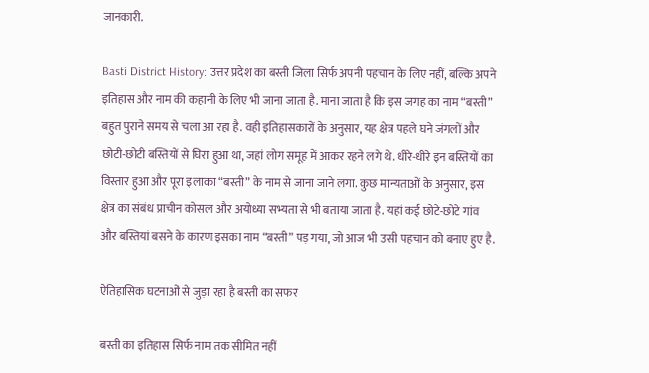जानकारी.

Basti District History: उत्तर प्रदेश का बस्ती जिला सिर्फ अपनी पहचान के लिए नहीं, बल्कि अपने इतिहास और नाम की कहानी के लिए भी जाना जाता है. माना जाता है कि इस जगह का नाम “बस्ती” बहुत पुराने समय से चला आ रहा है. वही इतिहासकारों के अनुसार, यह क्षेत्र पहले घने जंगलों और छोटी-छोटी बस्तियों से घिरा हुआ था, जहां लोग समूह में आकर रहने लगे थे. धीरे-धीरे इन बस्तियों का विस्तार हुआ और पूरा इलाका “बस्ती” के नाम से जाना जाने लगा. कुछ मान्यताओं के अनुसार, इस क्षेत्र का संबंध प्राचीन कोसल और अयोध्या सभ्यता से भी बताया जाता है. यहां कई छोटे-छोटे गांव और बस्तियां बसने के कारण इसका नाम “बस्ती” पड़ गया, जो आज भी उसी पहचान को बनाए हुए है.

ऐतिहासिक घटनाओं से जुड़ा रहा है बस्ती का सफर

बस्ती का इतिहास सिर्फ नाम तक सीमित नहीं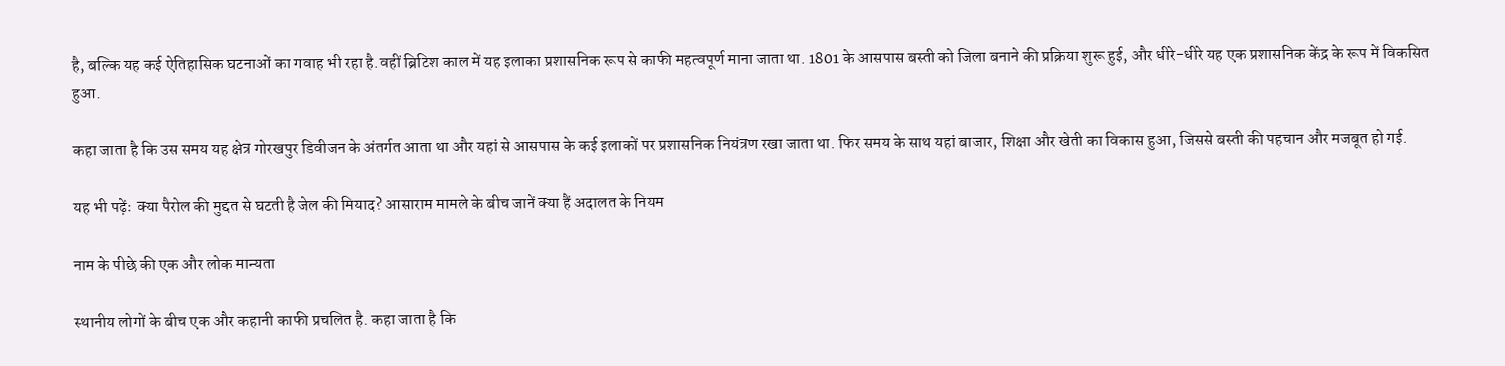है, बल्कि यह कई ऐतिहासिक घटनाओं का गवाह भी रहा है.वहीं ब्रिटिश काल में यह इलाका प्रशासनिक रूप से काफी महत्वपूर्ण माना जाता था. 1801 के आसपास बस्ती को जिला बनाने की प्रक्रिया शुरू हुई, और धीरे-धीरे यह एक प्रशासनिक केंद्र के रूप में विकसित हुआ.

कहा जाता है कि उस समय यह क्षेत्र गोरखपुर डिवीजन के अंतर्गत आता था और यहां से आसपास के कई इलाकों पर प्रशासनिक नियंत्रण रखा जाता था. फिर समय के साथ यहां बाजार, शिक्षा और खेती का विकास हुआ, जिससे बस्ती की पहचान और मजबूत हो गई.

यह भी पढ़ेंः  क्या पैरोल की मुद्दत से घटती है जेल की मियाद? आसाराम मामले के बीच जानें क्या हैं अदालत के नियम

नाम के पीछे की एक और लोक मान्यता

स्थानीय लोगों के बीच एक और कहानी काफी प्रचलित है. कहा जाता है कि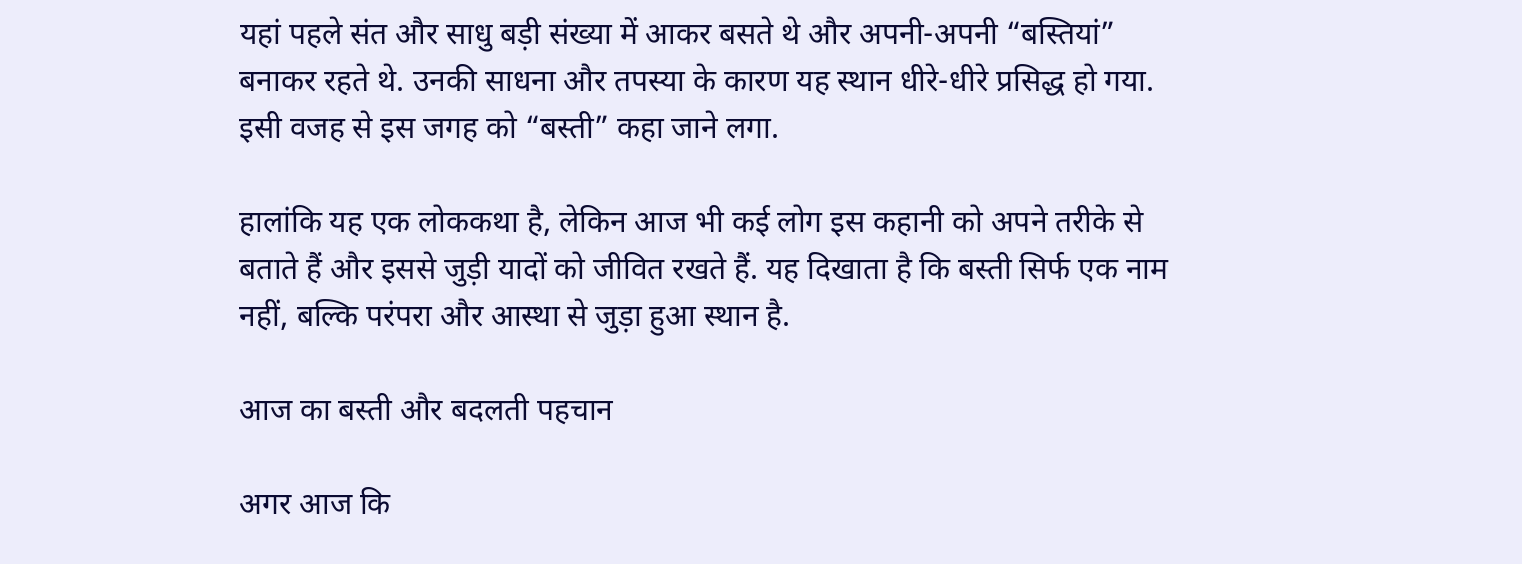यहां पहले संत और साधु बड़ी संख्या में आकर बसते थे और अपनी-अपनी “बस्तियां” बनाकर रहते थे. उनकी साधना और तपस्या के कारण यह स्थान धीरे-धीरे प्रसिद्ध हो गया. इसी वजह से इस जगह को “बस्ती” कहा जाने लगा.

हालांकि यह एक लोककथा है, लेकिन आज भी कई लोग इस कहानी को अपने तरीके से बताते हैं और इससे जुड़ी यादों को जीवित रखते हैं. यह दिखाता है कि बस्ती सिर्फ एक नाम नहीं, बल्कि परंपरा और आस्था से जुड़ा हुआ स्थान है.

आज का बस्ती और बदलती पहचान

अगर आज कि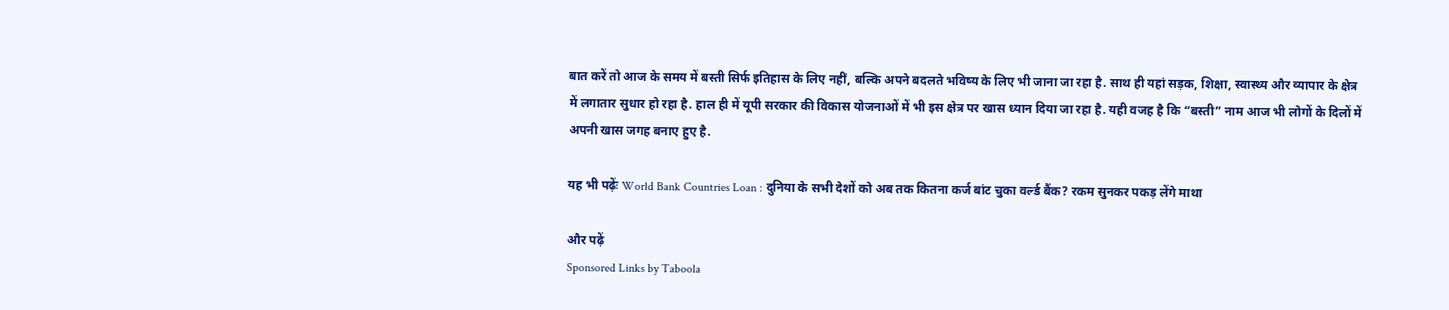बात करें तो आज के समय में बस्ती सिर्फ इतिहास के लिए नहीं, बल्कि अपने बदलते भविष्य के लिए भी जाना जा रहा है. साथ ही यहां सड़क, शिक्षा, स्वास्थ्य और व्यापार के क्षेत्र में लगातार सुधार हो रहा है. हाल ही में यूपी सरकार की विकास योजनाओं में भी इस क्षेत्र पर खास ध्यान दिया जा रहा है. यही वजह है कि “बस्ती” नाम आज भी लोगों के दिलों में अपनी खास जगह बनाए हुए है.

यह भी पढ़ेंः World Bank Countries Loan : दुनिया के सभी देशों को अब तक कितना कर्ज बांट चुका वर्ल्ड बैंक? रकम सुनकर पकड़ लेंगे माथा

और पढ़ें
Sponsored Links by Taboola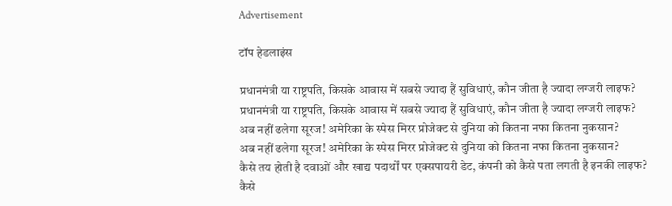Advertisement

टॉप हेडलाइंस

प्रधानमंत्री या राष्ट्रपति, किसके आवास में सबसे ज्यादा हैं सुविधाएं, कौन जीता है ज्यादा लग्जरी लाइफ?
प्रधानमंत्री या राष्ट्रपति, किसके आवास में सबसे ज्यादा हैं सुविधाएं, कौन जीता है ज्यादा लग्जरी लाइफ?
अब नहीं ढलेगा सूरज! अमेरिका के स्पेस मिरर प्रोजेक्ट से दुनिया को कितना नफा कितना नुकसान?
अब नहीं ढलेगा सूरज! अमेरिका के स्पेस मिरर प्रोजेक्ट से दुनिया को कितना नफा कितना नुकसान?
कैसे तय होती है दवाओं और खाद्य पदार्थों पर एक्सपायरी डेट, कंपनी को कैसे पता लगती है इनकी लाइफ?
कैसे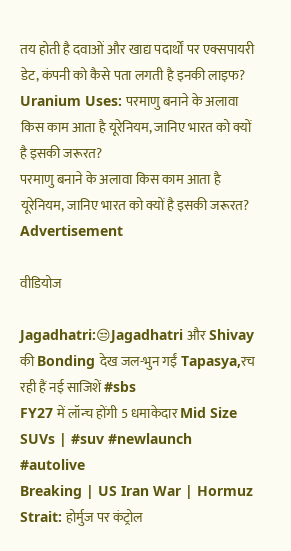तय होती है दवाओं और खाद्य पदार्थों पर एक्सपायरी डेट, कंपनी को कैसे पता लगती है इनकी लाइफ?
Uranium Uses: परमाणु बनाने के अलावा किस काम आता है यूरेनियम, जानिए भारत को क्यों है इसकी जरूरत?
परमाणु बनाने के अलावा किस काम आता है यूरेनियम, जानिए भारत को क्यों है इसकी जरूरत?
Advertisement

वीडियोज

Jagadhatri:😒Jagadhatri और Shivay की Bonding देख जल-भुन गईं Tapasya,रच रही हैं नई साजिशें #sbs
FY27 में लॉन्च होंगी 5 धमाकेदार Mid Size SUVs | #suv #newlaunch #autolive
Breaking | US Iran War | Hormuz Strait: होर्मुज पर कंट्रोल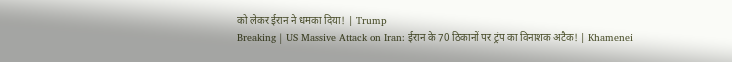को लेकर ईरान ने धमका दिया! | Trump
Breaking | US Massive Attack on Iran: ईरान के 70 ठिकानों पर ट्रंप का विनाशक अटैक! | Khamenei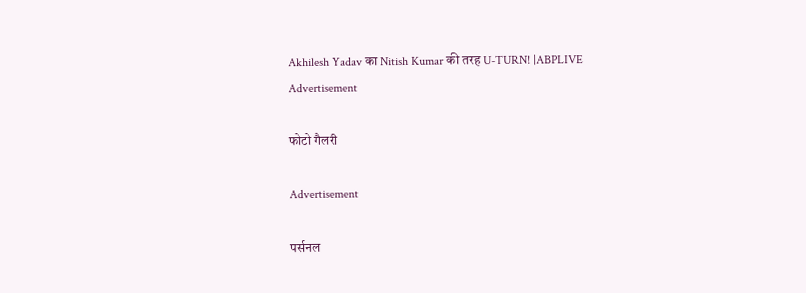Akhilesh Yadav का Nitish Kumar की तरह U-TURN! |ABPLIVE
Advertisement

फोटो गैलरी

Advertisement

पर्सनल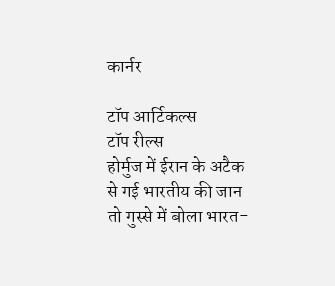कार्नर

टॉप आर्टिकल्स
टॉप रील्स
होर्मुज में ईरान के अटैक से गई भारतीय की जान तो गुस्से में बोला भारत-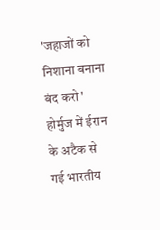'जहाजों को निशाना बनाना बंद करो'
होर्मुज में ईरान के अटैक से गई भारतीय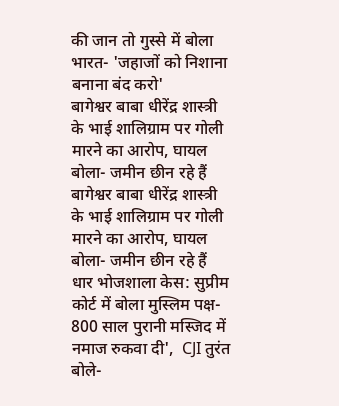की जान तो गुस्से में बोला भारत- 'जहाजों को निशाना बनाना बंद करो'
बागेश्वर बाबा धीरेंद्र शास्त्री के भाई शालिग्राम पर गोली मारने का आरोप, घायल बोला- जमीन छीन रहे हैं
बागेश्वर बाबा धीरेंद्र शास्त्री के भाई शालिग्राम पर गोली मारने का आरोप, घायल बोला- जमीन छीन रहे हैं
धार भोजशाला केस: सुप्रीम कोर्ट में बोला मुस्लिम पक्ष- 800 साल पुरानी मस्जिद में नमाज रुकवा दी',  CJI तुरंत बोले-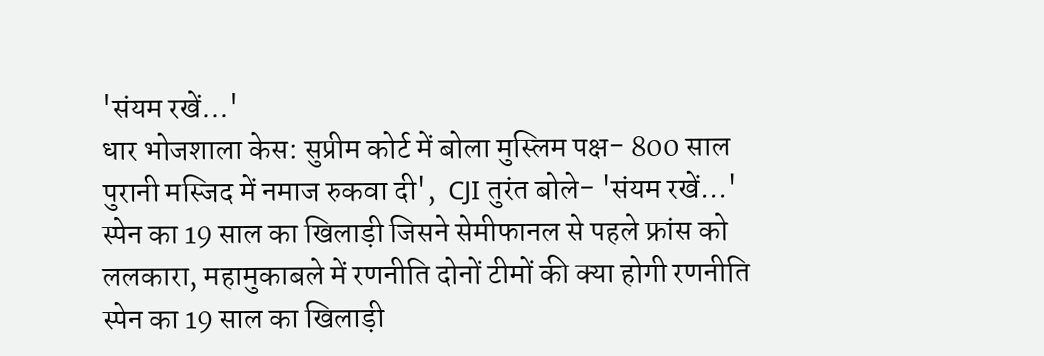'संयम रखें...'
धार भोजशाला केस: सुप्रीम कोर्ट में बोला मुस्लिम पक्ष- 800 साल पुरानी मस्जिद में नमाज रुकवा दी',  CJI तुरंत बोले- 'संयम रखें...'
स्पेन का 19 साल का खिलाड़ी जिसने सेमीफानल से पहले फ्रांस को ललकारा, महामुकाबले में रणनीति दोनों टीमों की क्या होगी रणनीति
स्पेन का 19 साल का खिलाड़ी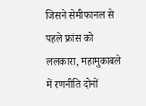जिसने सेमीफानल से पहले फ्रांस को ललकारा, महामुकाबले में रणनीति दोनों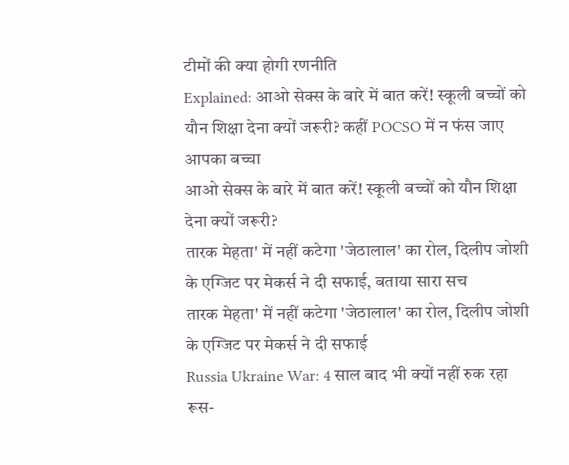टीमों की क्या होगी रणनीति
Explained: आओ सेक्स के बारे में बात करें! स्कूली बच्चों को यौन शिक्षा देना क्यों जरूरी? कहीं POCSO में न फंस जाए आपका बच्चा
आओ सेक्स के बारे में बात करें! स्कूली बच्चों को यौन शिक्षा देना क्यों जरूरी?
तारक मेहता' में नहीं कटेगा 'जेठालाल' का रोल, दिलीप जोशी के एग्जिट पर मेकर्स ने दी सफाई, बताया सारा सच
तारक मेहता' में नहीं कटेगा 'जेठालाल' का रोल, दिलीप जोशी के एग्जिट पर मेकर्स ने दी सफाई
Russia Ukraine War: 4 साल बाद भी क्यों नहीं रुक रहा रूस-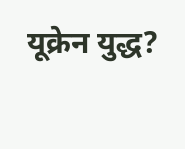यूक्रेन युद्ध?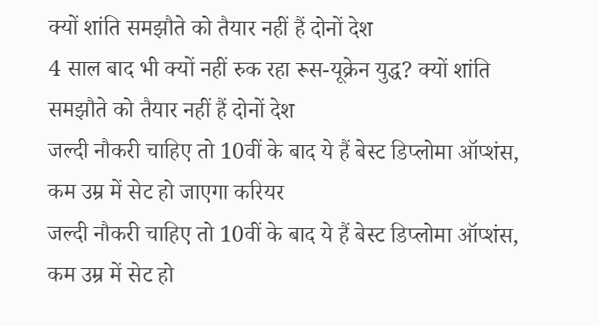क्यों शांति समझौते को तैयार नहीं हैं दोनों देश
4 साल बाद भी क्यों नहीं रुक रहा रूस-यूक्रेन युद्ध? क्यों शांति समझौते को तैयार नहीं हैं दोनों देश
जल्दी नौकरी चाहिए तो 10वीं के बाद ये हैं बेस्ट डिप्लोमा ऑप्शंस, कम उम्र में सेट हो जाएगा करियर
जल्दी नौकरी चाहिए तो 10वीं के बाद ये हैं बेस्ट डिप्लोमा ऑप्शंस, कम उम्र में सेट हो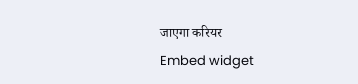जाएगा करियर
Embed widget